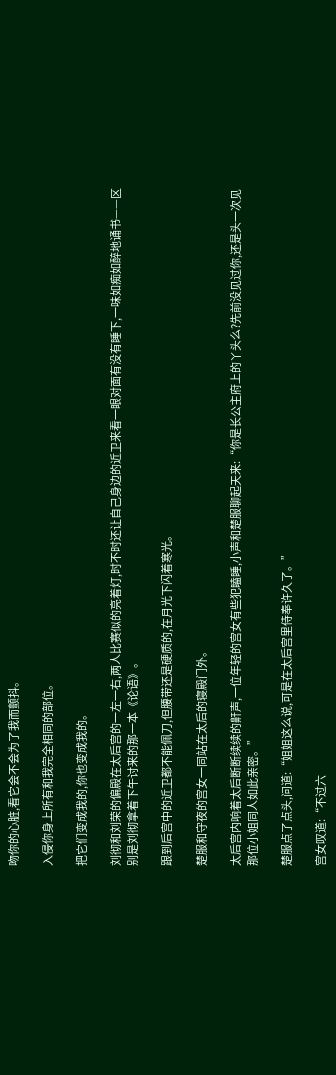吻你的心脏,看它会不会为了我而颤抖。

入侵你身上所有和我完全相同的部位。

把它们变成我的,你也变成我的。

刘彻和刘荣的偏殿在太后宫的一左一右,两人比赛似的亮着灯,时不时还让自己身边的近卫来看一眼对面有没有睡下,一味如痴如醉地诵书——区别是刘彻拿着下午讨来的那一本《论语》。

跟到后宫中的近卫都不能佩刀,但腰带还是硬质的,在月光下闪着寒光。

楚服和守夜的宫女一同站在太后的寝殿门外。

太后宫内响着太后断断续续的鼾声,一位年轻的宫女有些犯瞌睡,小声和楚服聊起天来:“你是长公主府上的丫头么?先前没见过你,还是头一次见那位小姐同人如此亲密。”

楚服点了点头,问道:“姐姐这么说,可是在太后宫里侍奉许久了。”

宫女叹道:“不过六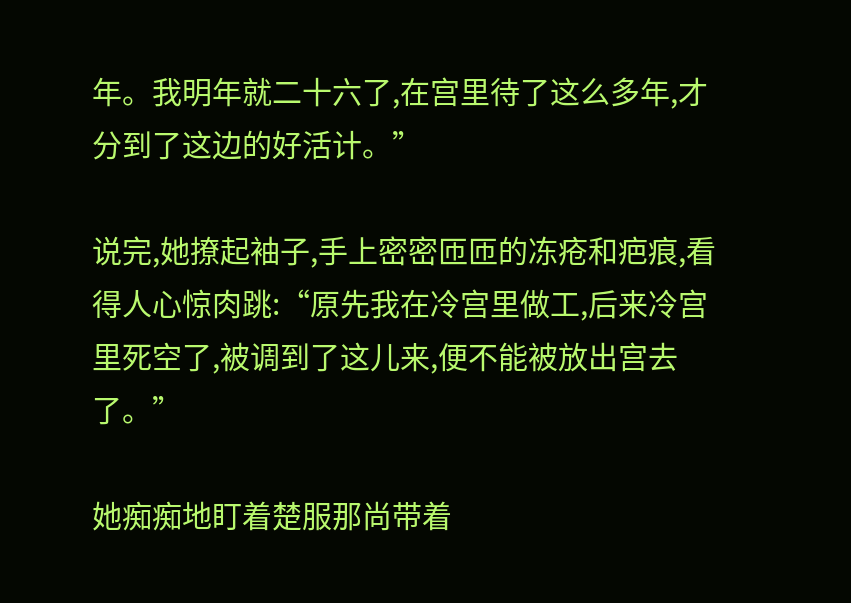年。我明年就二十六了,在宫里待了这么多年,才分到了这边的好活计。”

说完,她撩起袖子,手上密密匝匝的冻疮和疤痕,看得人心惊肉跳:“原先我在冷宫里做工,后来冷宫里死空了,被调到了这儿来,便不能被放出宫去了。”

她痴痴地盯着楚服那尚带着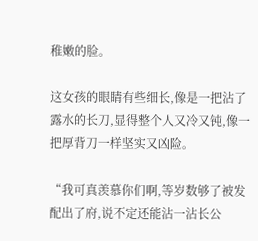稚嫩的脸。

这女孩的眼睛有些细长,像是一把沾了露水的长刀,显得整个人又冷又钝,像一把厚背刀一样坚实又凶险。

“我可真羡慕你们啊,等岁数够了被发配出了府,说不定还能沾一沾长公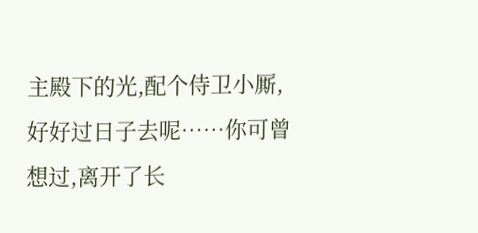主殿下的光,配个侍卫小厮,好好过日子去呢……你可曾想过,离开了长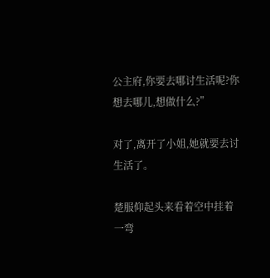公主府,你要去哪讨生活呢?你想去哪儿,想做什么?”

对了,离开了小姐,她就要去讨生活了。

楚服仰起头来看着空中挂着一弯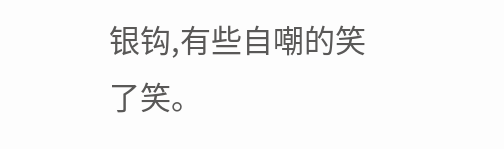银钩,有些自嘲的笑了笑。